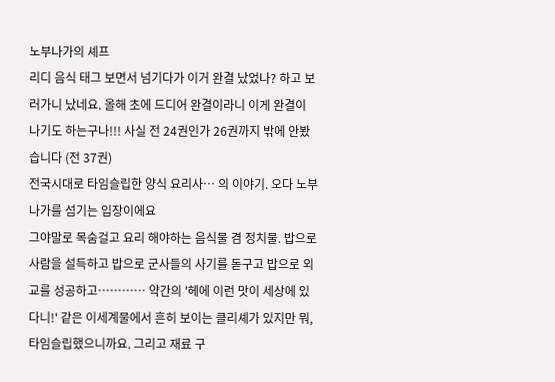노부나가의 셰프
리디 음식 태그 보면서 넘기다가 이거 완결 났었나? 하고 보러가니 났네요. 올해 초에 드디어 완결이라니 이게 완결이 나기도 하는구나!!! 사실 전 24권인가 26권까지 밖에 안봤습니다 (전 37권)
전국시대로 타임슬립한 양식 요리사… 의 이야기. 오다 노부나가를 섬기는 입장이에요
그야말로 목숨걸고 요리 해야하는 음식물 겸 정치물. 밥으로 사람을 설득하고 밥으로 군사들의 사기를 돋구고 밥으로 외교를 성공하고………… 약간의 '헤에 이런 맛이 세상에 있다니!' 같은 이세계물에서 흔히 보이는 클리셰가 있지만 뭐, 타임슬립했으니까요. 그리고 재료 구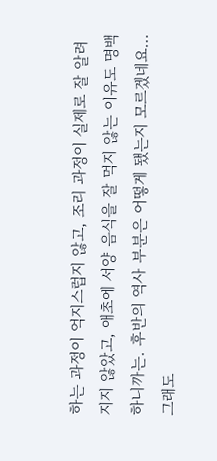하는 과정이 억지스럽지 않고, 조리 과정이 실제로 잘 알려지지 않았고, 애초에 서양 음식을 잘 먹지 않는 이유도 명백하니까는. 후반의 역사 부분은 어떻게 됐는지 모르겠네요… 그래도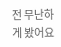전 무난하게 봤어요